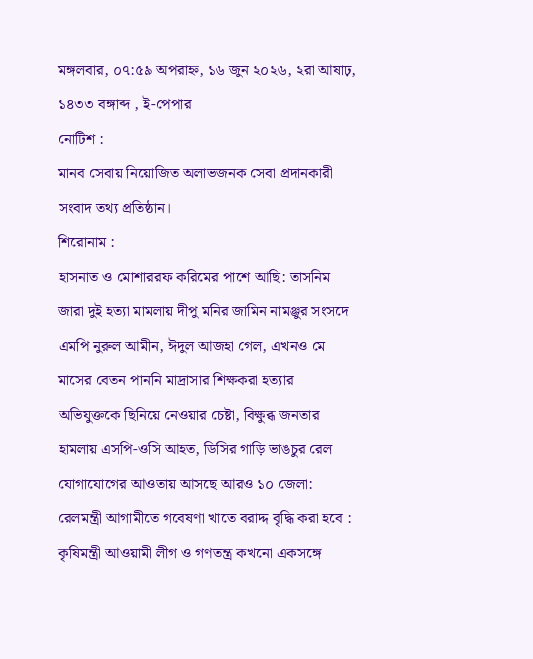মঙ্গলবার, ০৭:৫৯ অপরাহ্ন, ১৬ জুন ২০২৬, ২রা আষাঢ়, ১৪৩৩ বঙ্গাব্দ , ই-পেপার
নোটিশ :
মানব সেবায় নিয়োজিত অলাভজনক সেবা প্রদানকারী সংবাদ তথ্য প্রতিষ্ঠান।
শিরোনাম :
হাসনাত ও মোশাররফ করিমের পাশে আছি: তাসনিম জারা দুই হত্যা মামলায় দীপু মনির জামিন নামঞ্জুর সংসদে এমপি নুরুল আমীন, ঈদুল আজহা গেল, এখনও মে মাসের বেতন পাননি মাদ্রাসার শিক্ষকরা হত্যার অভিযুক্তকে ছিনিয়ে নেওয়ার চেষ্টা, বিক্ষুব্ধ জনতার হামলায় এসপি-ওসি আহত, ডিসির গাড়ি ভাঙচুর রেল যোগাযোগের আওতায় আসছে আরও ১০ জেলা: রেলমন্ত্রী আগামীতে গবেষণা খাতে বরাদ্দ বৃদ্ধি করা হবে : কৃষিমন্ত্রী আওয়ামী লীগ ও গণতন্ত্র কখনো একসঙ্গে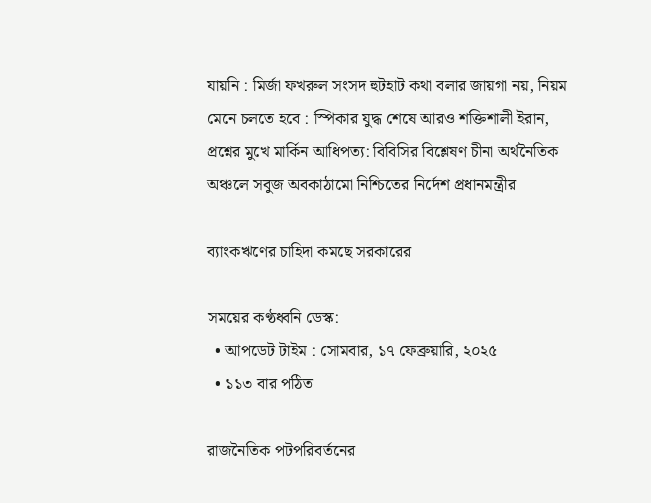যায়নি : মির্জা ফখরুল সংসদ হুটহাট কথা বলার জায়গা নয়, নিয়ম মেনে চলতে হবে : স্পিকার যুদ্ধ শেষে আরও শক্তিশালী ইরান, প্রশ্নের মুখে মার্কিন আধিপত্য: বিবিসির বিশ্লেষণ চীনা অর্থনৈতিক অঞ্চলে সবুজ অবকাঠামো নিশ্চিতের নির্দেশ প্রধানমন্ত্রীর

ব্যাংকঋণের চাহিদা কমছে সরকারের

সময়ের কণ্ঠধ্বনি ডেস্ক:
  • আপডেট টাইম : সোমবার, ১৭ ফেব্রুয়ারি, ২০২৫
  • ১১৩ বার পঠিত

রাজনৈতিক পটপরিবর্তনের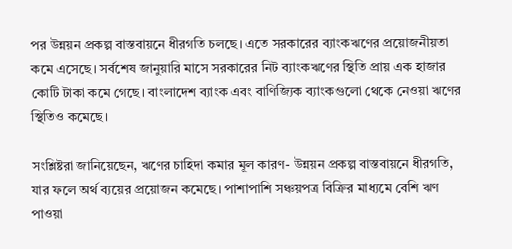পর উন্নয়ন প্রকল্প বাস্তবায়নে ধীরগতি চলছে। এতে সরকারের ব্যাংকঋণের প্রয়োজনীয়তা কমে এসেছে। সর্বশেষ জানুয়ারি মাসে সরকারের নিট ব্যাংকঋণের স্থিতি প্রায় এক হাজার কোটি টাকা কমে গেছে। বাংলাদেশ ব্যাংক এবং বাণিজ্যিক ব্যাংকগুলো থেকে নেওয়া ঋণের স্থিতিও কমেছে।

সংশ্লিষ্টরা জানিয়েছেন, ঋণের চাহিদা কমার মূল কারণ- উন্নয়ন প্রকল্প বাস্তবায়নে ধীরগতি, যার ফলে অর্থ ব্যয়ের প্রয়োজন কমেছে। পাশাপাশি সঞ্চয়পত্র বিক্রির মাধ্যমে বেশি ঋণ পাওয়া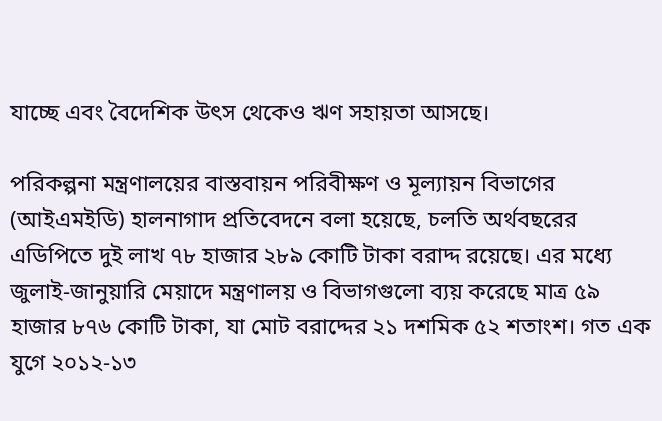যাচ্ছে এবং বৈদেশিক উৎস থেকেও ঋণ সহায়তা আসছে।

পরিকল্পনা মন্ত্রণালয়ের বাস্তবায়ন পরিবীক্ষণ ও মূল্যায়ন বিভাগের (আইএমইডি) হালনাগাদ প্রতিবেদনে বলা হয়েছে, চলতি অর্থবছরের এডিপিতে দুই লাখ ৭৮ হাজার ২৮৯ কোটি টাকা বরাদ্দ রয়েছে। এর মধ্যে জুলাই-জানুয়ারি মেয়াদে মন্ত্রণালয় ও বিভাগগুলো ব্যয় করেছে মাত্র ৫৯ হাজার ৮৭৬ কোটি টাকা, যা মোট বরাদ্দের ২১ দশমিক ৫২ শতাংশ। গত এক যুগে ২০১২-১৩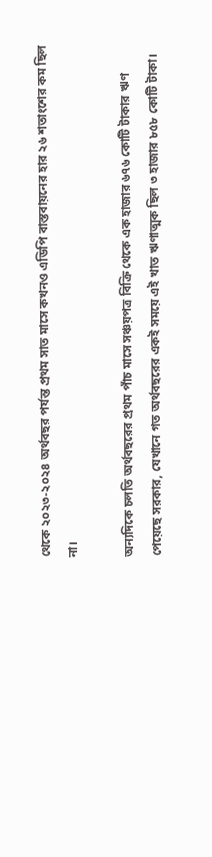থেকে ২০২৩-২০২৪ অর্থবছর পর্যন্ত প্রথম সাত মাসে কখনও এডিপি বাস্তবায়নের হার ২৬ শতাংশের কম ছিল না।

অন্যদিকে চলতি অর্থবছরের প্রথম পাঁচ মাসে সঞ্চয়পত্র বিক্রি থেকে এক হাজার ৬৭৬ কোটি টাকার ঋণ পেয়েছে সরকার, যেখানে গত অর্থবছরের একই সময়ে এই খাত ঋণাত্মক ছিল ৩ হাজার ৮৫৮ কোটি টাকা।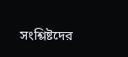সংশ্লিষ্টদের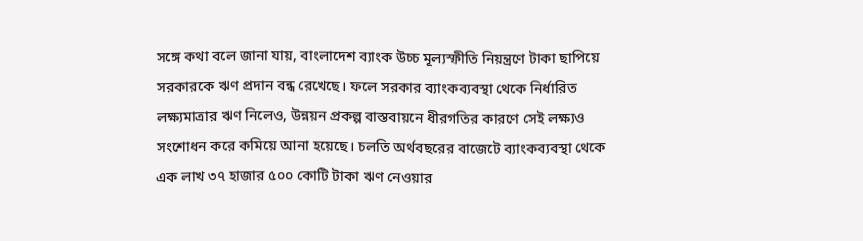সঙ্গে কথা বলে জানা যায়, বাংলাদেশ ব্যাংক উচ্চ মূল্যস্ফীতি নিয়ন্ত্রণে টাকা ছাপিয়ে সরকারকে ঋণ প্রদান বন্ধ রেখেছে। ফলে সরকার ব্যাংকব্যবস্থা থেকে নির্ধারিত লক্ষ্যমাত্রার ঋণ নিলেও, উন্নয়ন প্রকল্প বাস্তবায়নে ধীরগতির কারণে সেই লক্ষ্যও সংশোধন করে কমিয়ে আনা হয়েছে। চলতি অর্থবছরের বাজেটে ব্যাংকব্যবস্থা থেকে এক লাখ ৩৭ হাজার ৫০০ কোটি টাকা ঋণ নেওয়ার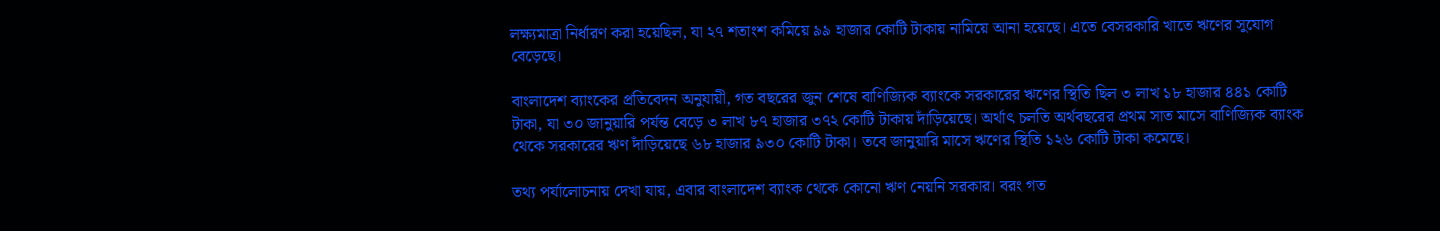লক্ষ্যমাত্রা নির্ধারণ করা হয়েছিল, যা ২৭ শতাংশ কমিয়ে ৯৯ হাজার কোটি টাকায় নামিয়ে আনা হয়েছে। এতে বেসরকারি খাতে ঋণের সুযোগ বেড়েছে।

বাংলাদেশ ব্যাংকের প্রতিবেদন অনুযায়ী, গত বছরের জুন শেষে বাণিজ্যিক ব্যাংকে সরকারের ঋণের স্থিতি ছিল ৩ লাখ ১৮ হাজার ৪৪১ কোটি টাকা, যা ৩০ জানুয়ারি পর্যন্ত বেড়ে ৩ লাখ ৮৭ হাজার ৩৭২ কোটি টাকায় দাঁড়িয়েছে। অর্থাৎ চলতি অর্থবছরের প্রথম সাত মাসে বাণিজ্যিক ব্যাংক থেকে সরকারের ঋণ দাঁড়িয়েছে ৬৮ হাজার ৯৩০ কোটি টাকা। তবে জানুয়ারি মাসে ঋণের স্থিতি ১২৬ কোটি টাকা কমেছে।

তথ্য পর্যালোচনায় দেখা যায়, এবার বাংলাদেশ ব্যাংক থেকে কোনো ঋণ নেয়নি সরকার। বরং গত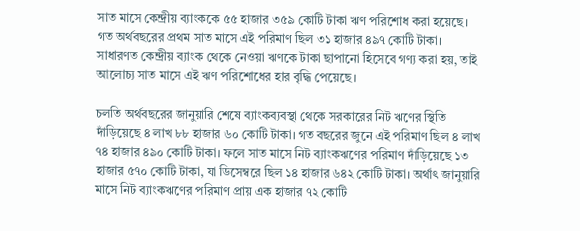সাত মাসে কেন্দ্রীয় ব্যাংককে ৫৫ হাজার ৩৫৯ কোটি টাকা ঋণ পরিশোধ করা হয়েছে। গত অর্থবছরের প্রথম সাত মাসে এই পরিমাণ ছিল ৩১ হাজার ৪৯৭ কোটি টাকা। সাধারণত কেন্দ্রীয় ব্যাংক থেকে নেওয়া ঋণকে টাকা ছাপানো হিসেবে গণ্য করা হয়, তাই আলোচ্য সাত মাসে এই ঋণ পরিশোধের হার বৃদ্ধি পেয়েছে।

চলতি অর্থবছরের জানুয়ারি শেষে ব্যাংকব্যবস্থা থেকে সরকারের নিট ঋণের স্থিতি দাঁড়িয়েছে ৪ লাখ ৮৮ হাজার ৬০ কোটি টাকা। গত বছরের জুনে এই পরিমাণ ছিল ৪ লাখ ৭৪ হাজার ৪৯০ কোটি টাকা। ফলে সাত মাসে নিট ব্যাংকঋণের পরিমাণ দাঁড়িয়েছে ১৩ হাজার ৫৭০ কোটি টাকা, যা ডিসেম্বরে ছিল ১৪ হাজার ৬৪২ কোটি টাকা। অর্থাৎ জানুয়ারি মাসে নিট ব্যাংকঋণের পরিমাণ প্রায় এক হাজার ৭২ কোটি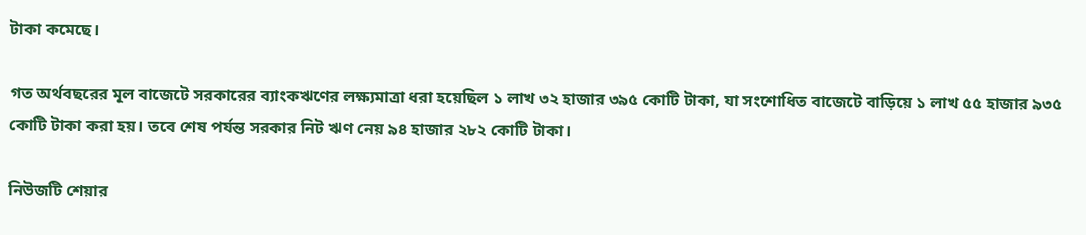টাকা কমেছে।

গত অর্থবছরের মূল বাজেটে সরকারের ব্যাংকঋণের লক্ষ্যমাত্রা ধরা হয়েছিল ১ লাখ ৩২ হাজার ৩৯৫ কোটি টাকা, যা সংশোধিত বাজেটে বাড়িয়ে ১ লাখ ৫৫ হাজার ৯৩৫ কোটি টাকা করা হয়। তবে শেষ পর্যন্ত সরকার নিট ঋণ নেয় ৯৪ হাজার ২৮২ কোটি টাকা।

নিউজটি শেয়ার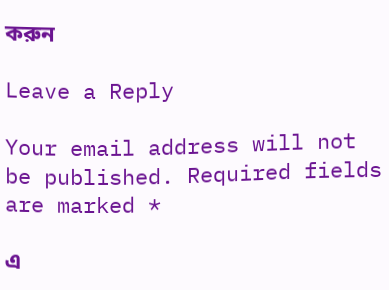করুন

Leave a Reply

Your email address will not be published. Required fields are marked *

এ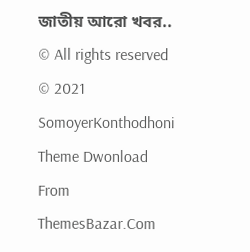জাতীয় আরো খবর..
© All rights reserved © 2021 SomoyerKonthodhoni
Theme Dwonload From ThemesBazar.Com